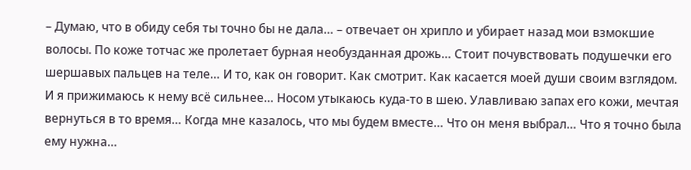– Думаю, что в обиду себя ты точно бы не дала… – отвечает он хрипло и убирает назад мои взмокшие волосы. По коже тотчас же пролетает бурная необузданная дрожь… Стоит почувствовать подушечки его шершавых пальцев на теле… И то, как он говорит. Как смотрит. Как касается моей души своим взглядом.
И я прижимаюсь к нему всё сильнее… Носом утыкаюсь куда-то в шею. Улавливаю запах его кожи, мечтая вернуться в то время… Когда мне казалось, что мы будем вместе… Что он меня выбрал… Что я точно была ему нужна…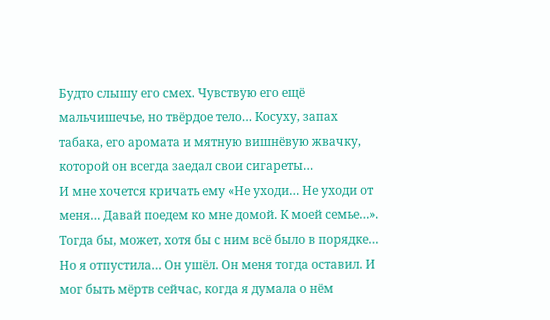Будто слышу его смех. Чувствую его ещё мальчишечье, но твёрдое тело… Косуху, запах табака, его аромата и мятную вишнёвую жвачку, которой он всегда заедал свои сигареты…
И мне хочется кричать ему «Не уходи… Не уходи от меня… Давай поедем ко мне домой. К моей семье…». Тогда бы, может, хотя бы с ним всё было в порядке… Но я отпустила… Он ушёл. Он меня тогда оставил. И мог быть мёртв сейчас, когда я думала о нём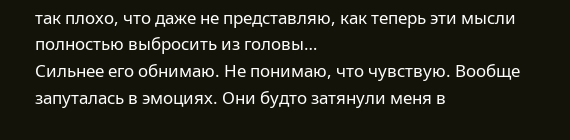так плохо, что даже не представляю, как теперь эти мысли полностью выбросить из головы…
Сильнее его обнимаю. Не понимаю, что чувствую. Вообще запуталась в эмоциях. Они будто затянули меня в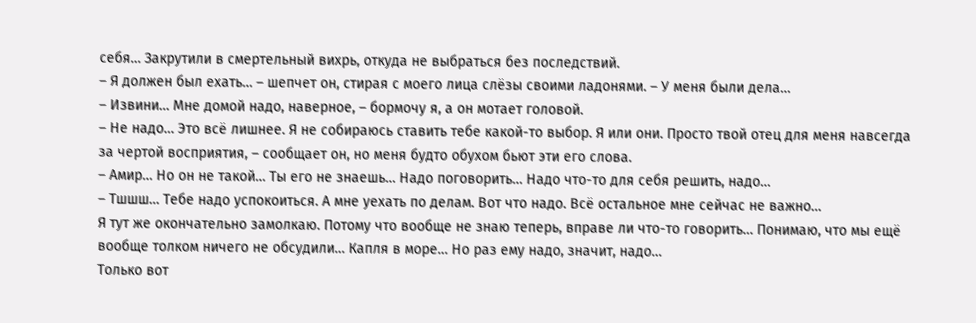себя… Закрутили в смертельный вихрь, откуда не выбраться без последствий.
– Я должен был ехать… – шепчет он, стирая с моего лица слёзы своими ладонями. – У меня были дела…
– Извини… Мне домой надо, наверное, – бормочу я, а он мотает головой.
– Не надо… Это всё лишнее. Я не собираюсь ставить тебе какой-то выбор. Я или они. Просто твой отец для меня навсегда за чертой восприятия, – сообщает он, но меня будто обухом бьют эти его слова.
– Амир… Но он не такой… Ты его не знаешь… Надо поговорить… Надо что-то для себя решить, надо…
– Тшшш… Тебе надо успокоиться. А мне уехать по делам. Вот что надо. Всё остальное мне сейчас не важно…
Я тут же окончательно замолкаю. Потому что вообще не знаю теперь, вправе ли что-то говорить… Понимаю, что мы ещё вообще толком ничего не обсудили… Капля в море… Но раз ему надо, значит, надо…
Только вот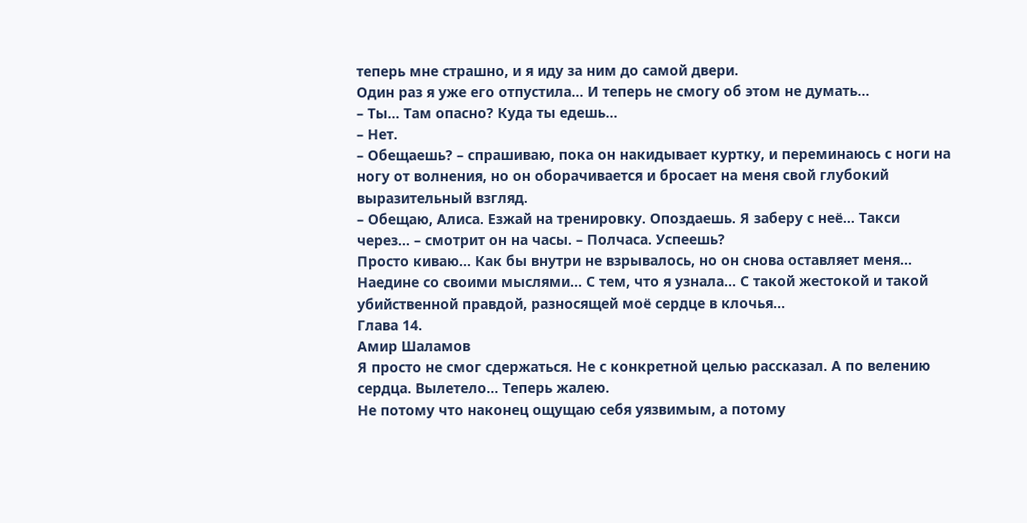теперь мне страшно, и я иду за ним до самой двери.
Один раз я уже его отпустила… И теперь не смогу об этом не думать…
– Ты… Там опасно? Куда ты едешь…
– Нет.
– Обещаешь? – спрашиваю, пока он накидывает куртку, и переминаюсь с ноги на ногу от волнения, но он оборачивается и бросает на меня свой глубокий выразительный взгляд.
– Обещаю, Алиса. Езжай на тренировку. Опоздаешь. Я заберу с неё… Такси через… – смотрит он на часы. – Полчаса. Успеешь?
Просто киваю… Как бы внутри не взрывалось, но он снова оставляет меня… Наедине со своими мыслями… С тем, что я узнала… С такой жестокой и такой убийственной правдой, разносящей моё сердце в клочья…
Глава 14.
Амир Шаламов
Я просто не смог сдержаться. Не с конкретной целью рассказал. А по велению сердца. Вылетело… Теперь жалею.
Не потому что наконец ощущаю себя уязвимым, а потому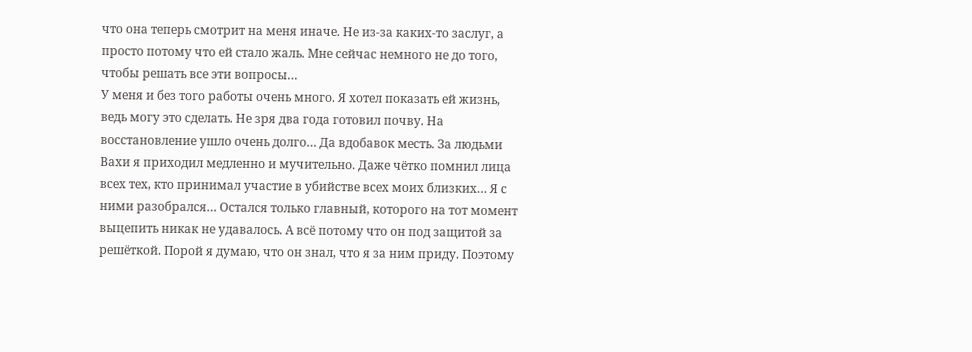что она теперь смотрит на меня иначе. Не из-за каких-то заслуг, а просто потому что ей стало жаль. Мне сейчас немного не до того, чтобы решать все эти вопросы…
У меня и без того работы очень много. Я хотел показать ей жизнь, ведь могу это сделать. Не зря два года готовил почву. На восстановление ушло очень долго… Да вдобавок месть. За людьми Вахи я приходил медленно и мучительно. Даже чётко помнил лица всех тех, кто принимал участие в убийстве всех моих близких… Я с ними разобрался… Остался только главный, которого на тот момент выцепить никак не удавалось. А всё потому что он под защитой за решёткой. Порой я думаю, что он знал, что я за ним приду. Поэтому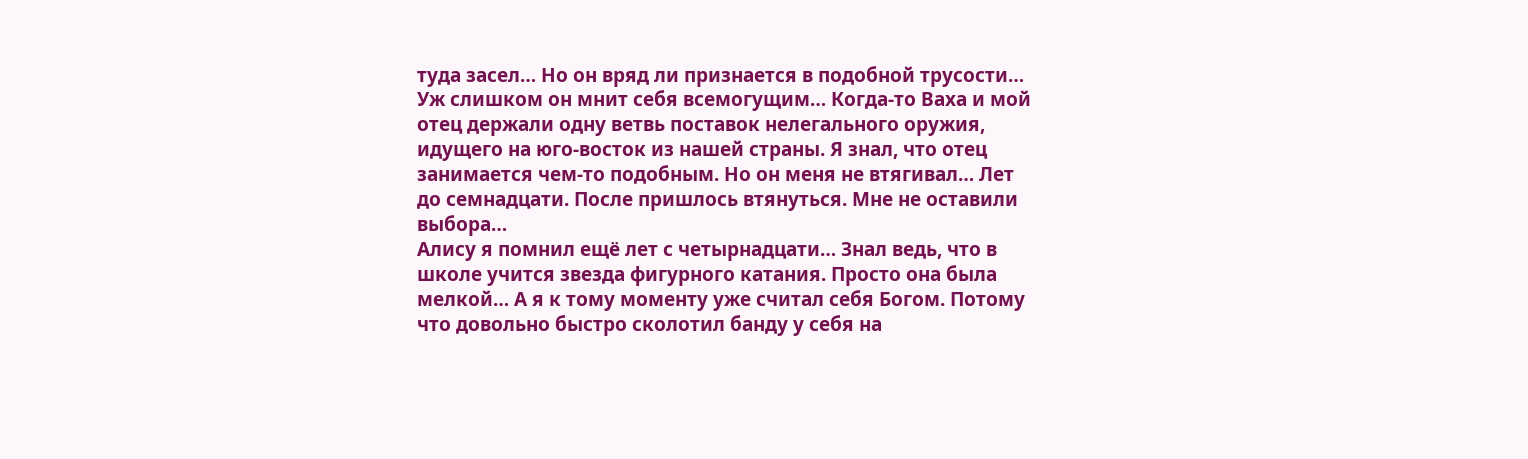туда засел… Но он вряд ли признается в подобной трусости… Уж слишком он мнит себя всемогущим… Когда-то Ваха и мой отец держали одну ветвь поставок нелегального оружия, идущего на юго-восток из нашей страны. Я знал, что отец занимается чем-то подобным. Но он меня не втягивал… Лет до семнадцати. После пришлось втянуться. Мне не оставили выбора…
Алису я помнил ещё лет с четырнадцати… Знал ведь, что в школе учится звезда фигурного катания. Просто она была мелкой… А я к тому моменту уже считал себя Богом. Потому что довольно быстро сколотил банду у себя на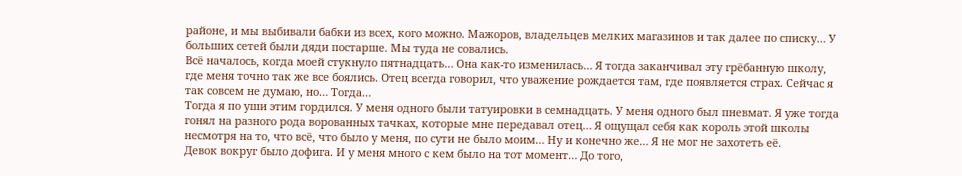районе, и мы выбивали бабки из всех, кого можно. Мажоров, владельцев мелких магазинов и так далее по списку… У больших сетей были дяди постарше. Мы туда не совались.
Всё началось, когда моей стукнуло пятнадцать… Она как-то изменилась… Я тогда заканчивал эту грёбанную школу, где меня точно так же все боялись. Отец всегда говорил, что уважение рождается там, где появляется страх. Сейчас я так совсем не думаю, но… Тогда…
Тогда я по уши этим гордился. У меня одного были татуировки в семнадцать. У меня одного был пневмат. Я уже тогда гонял на разного рода ворованных тачках, которые мне передавал отец… Я ощущал себя как король этой школы несмотря на то, что всё, что было у меня, по сути не было моим… Ну и конечно же… Я не мог не захотеть её.
Девок вокруг было дофига. И у меня много с кем было на тот момент… До того,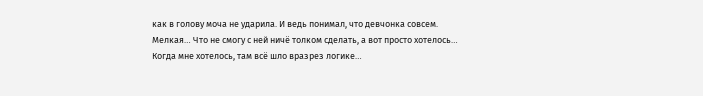как в голову моча не ударила. И ведь понимал, что девчонка совсем. Мелкая… Что не смогу с ней ничё толком сделать, а вот просто хотелось…
Когда мне хотелось, там всё шло вразрез логике…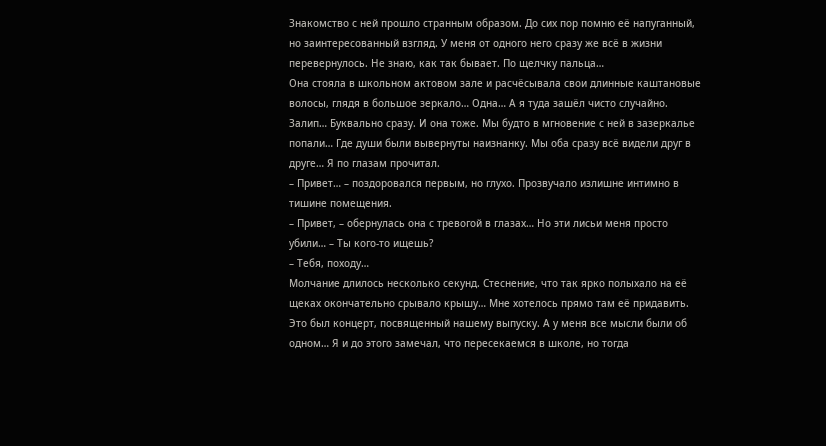Знакомство с ней прошло странным образом. До сих пор помню её напуганный, но заинтересованный взгляд. У меня от одного него сразу же всё в жизни перевернулось. Не знаю, как так бывает. По щелчку пальца…
Она стояла в школьном актовом зале и расчёсывала свои длинные каштановые волосы, глядя в большое зеркало… Одна… А я туда зашёл чисто случайно. Залип… Буквально сразу. И она тоже. Мы будто в мгновение с ней в зазеркалье попали… Где души были вывернуты наизнанку. Мы оба сразу всё видели друг в друге… Я по глазам прочитал.
– Привет… – поздоровался первым, но глухо. Прозвучало излишне интимно в тишине помещения.
– Привет, – обернулась она с тревогой в глазах… Но эти лисьи меня просто убили… – Ты кого-то ищешь?
– Тебя, походу…
Молчание длилось несколько секунд. Стеснение, что так ярко полыхало на её щеках окончательно срывало крышу… Мне хотелось прямо там её придавить.
Это был концерт, посвященный нашему выпуску. А у меня все мысли были об одном… Я и до этого замечал, что пересекаемся в школе, но тогда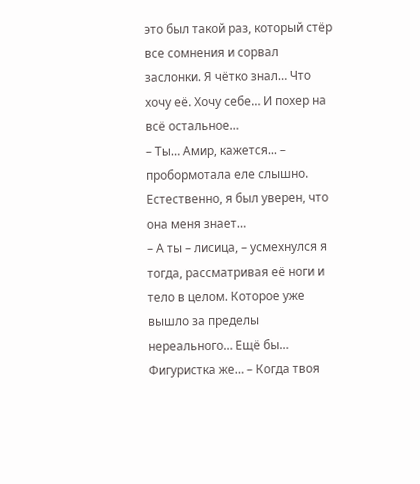это был такой раз, который стёр все сомнения и сорвал заслонки. Я чётко знал… Что хочу её. Хочу себе… И похер на всё остальное…
– Ты… Амир, кажется... – пробормотала еле слышно. Естественно, я был уверен, что она меня знает…
– А ты – лисица, – усмехнулся я тогда, рассматривая её ноги и тело в целом. Которое уже вышло за пределы нереального… Ещё бы… Фигуристка же… – Когда твоя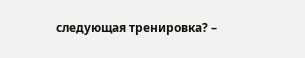следующая тренировка? –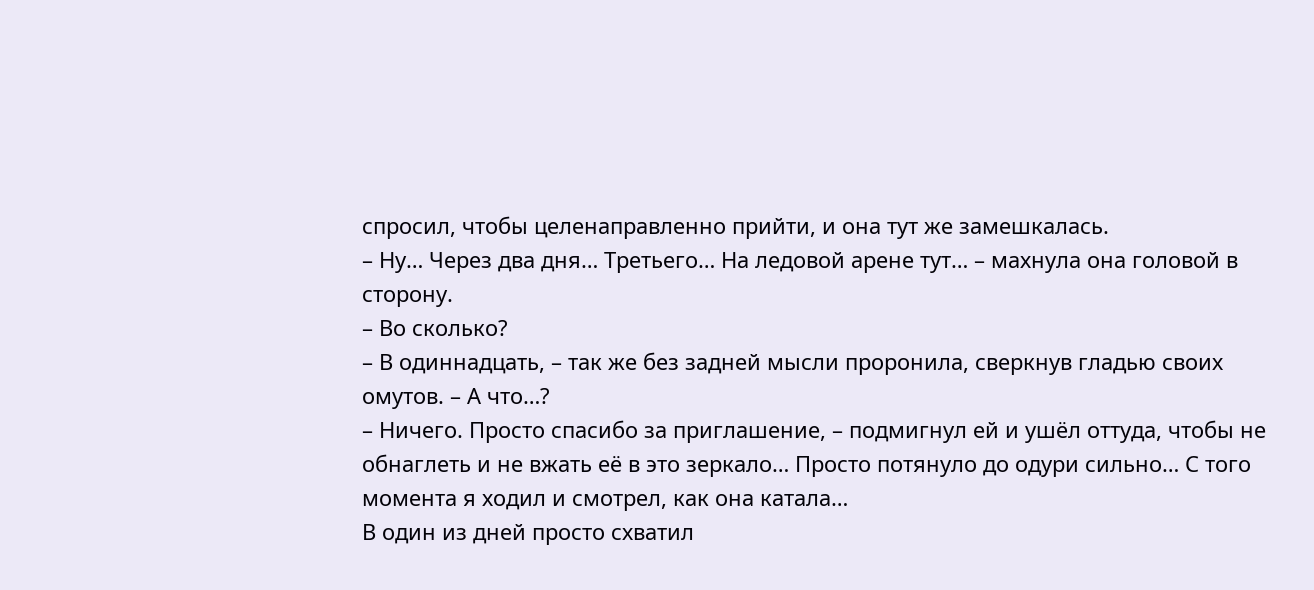спросил, чтобы целенаправленно прийти, и она тут же замешкалась.
– Ну… Через два дня… Третьего… На ледовой арене тут… – махнула она головой в сторону.
– Во сколько?
– В одиннадцать, – так же без задней мысли проронила, сверкнув гладью своих омутов. – А что…?
– Ничего. Просто спасибо за приглашение, – подмигнул ей и ушёл оттуда, чтобы не обнаглеть и не вжать её в это зеркало… Просто потянуло до одури сильно… С того момента я ходил и смотрел, как она катала…
В один из дней просто схватил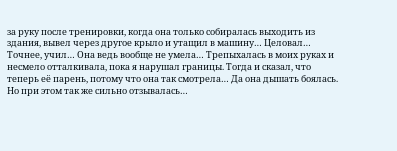за руку после тренировки, когда она только собиралась выходить из здания, вывел через другое крыло и утащил в машину… Целовал… Точнее, учил… Она ведь вообще не умела… Трепыхалась в моих руках и несмело отталкивала, пока я нарушал границы. Тогда и сказал, что теперь её парень, потому что она так смотрела… Да она дышать боялась. Но при этом так же сильно отзывалась…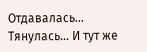Отдавалась… Тянулась… И тут же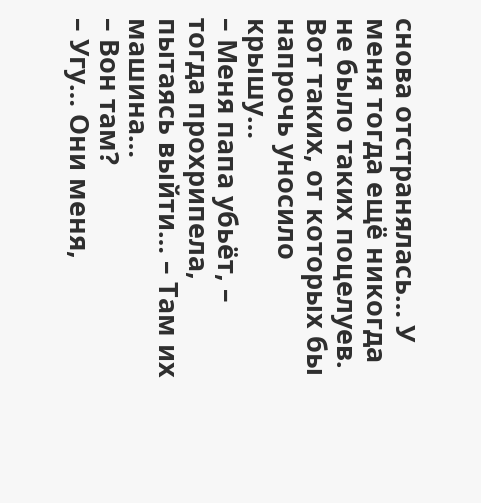снова отстранялась… У меня тогда ещё никогда не было таких поцелуев. Вот таких, от которых бы напрочь уносило крышу…
– Меня папа убьёт, – тогда прохрипела, пытаясь выйти… – Там их машина…
– Вон там?
– Угу… Они меня,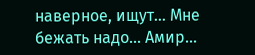наверное, ищут… Мне бежать надо… Амир…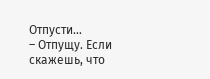Отпусти…
– Отпущу. Если скажешь, что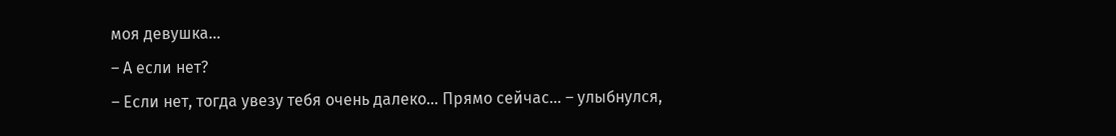моя девушка…
– А если нет?
– Если нет, тогда увезу тебя очень далеко… Прямо сейчас… – улыбнулся,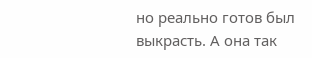но реально готов был выкрасть. А она так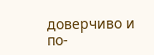доверчиво и по-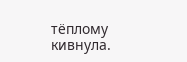тёплому кивнула.